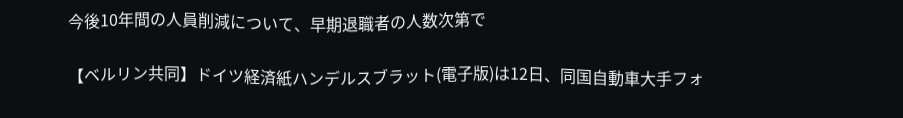今後10年間の人員削減について、早期退職者の人数次第で

【ベルリン共同】ドイツ経済紙ハンデルスブラット(電子版)は12日、同国自動車大手フォ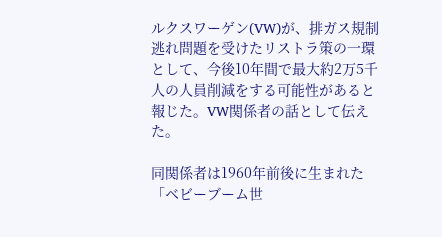ルクスワーゲン(VW)が、排ガス規制逃れ問題を受けたリストラ策の一環として、今後10年間で最大約2万5千人の人員削減をする可能性があると報じた。VW関係者の話として伝えた。

同関係者は1960年前後に生まれた「ベビーブーム世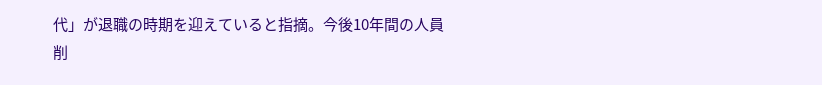代」が退職の時期を迎えていると指摘。今後10年間の人員削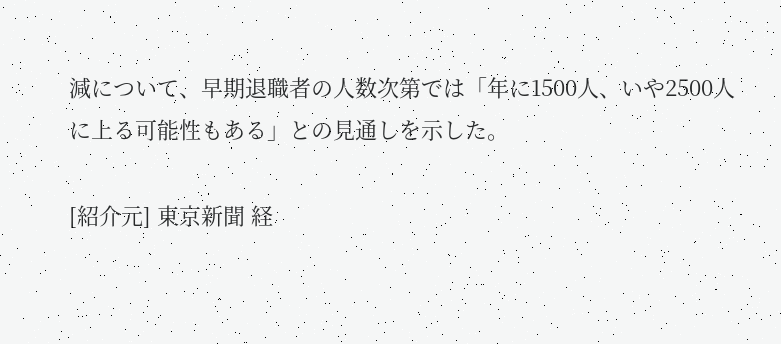減について、早期退職者の人数次第では「年に1500人、いや2500人に上る可能性もある」との見通しを示した。

[紹介元] 東京新聞 経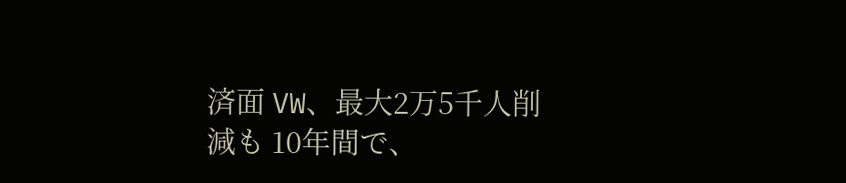済面 VW、最大2万5千人削減も 10年間で、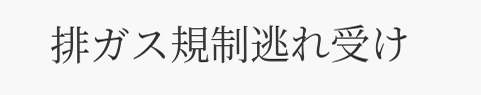排ガス規制逃れ受け